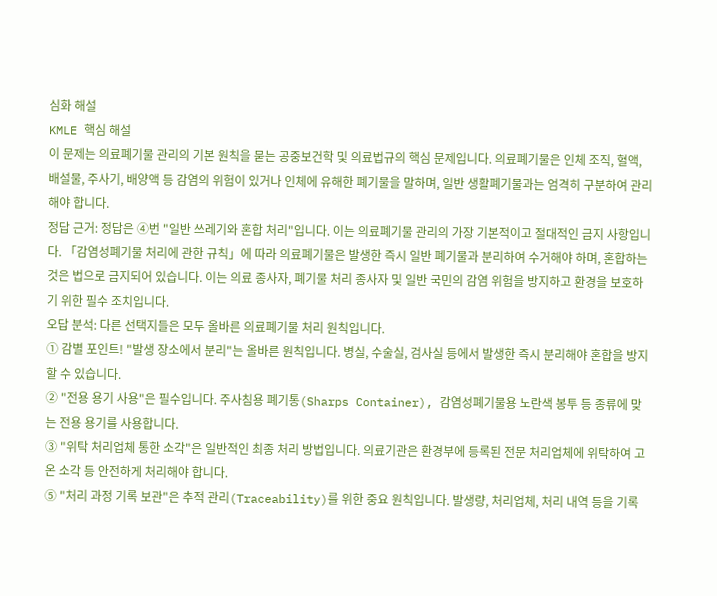심화 해설
KMLE 핵심 해설
이 문제는 의료폐기물 관리의 기본 원칙을 묻는 공중보건학 및 의료법규의 핵심 문제입니다. 의료폐기물은 인체 조직, 혈액, 배설물, 주사기, 배양액 등 감염의 위험이 있거나 인체에 유해한 폐기물을 말하며, 일반 생활폐기물과는 엄격히 구분하여 관리해야 합니다.
정답 근거: 정답은 ④번 "일반 쓰레기와 혼합 처리"입니다. 이는 의료폐기물 관리의 가장 기본적이고 절대적인 금지 사항입니다. 「감염성폐기물 처리에 관한 규칙」에 따라 의료폐기물은 발생한 즉시 일반 폐기물과 분리하여 수거해야 하며, 혼합하는 것은 법으로 금지되어 있습니다. 이는 의료 종사자, 폐기물 처리 종사자 및 일반 국민의 감염 위험을 방지하고 환경을 보호하기 위한 필수 조치입니다.
오답 분석: 다른 선택지들은 모두 올바른 의료폐기물 처리 원칙입니다.
① 감별 포인트! "발생 장소에서 분리"는 올바른 원칙입니다. 병실, 수술실, 검사실 등에서 발생한 즉시 분리해야 혼합을 방지할 수 있습니다.
② "전용 용기 사용"은 필수입니다. 주사침용 폐기통(Sharps Container), 감염성폐기물용 노란색 봉투 등 종류에 맞는 전용 용기를 사용합니다.
③ "위탁 처리업체 통한 소각"은 일반적인 최종 처리 방법입니다. 의료기관은 환경부에 등록된 전문 처리업체에 위탁하여 고온 소각 등 안전하게 처리해야 합니다.
⑤ "처리 과정 기록 보관"은 추적 관리(Traceability)를 위한 중요 원칙입니다. 발생량, 처리업체, 처리 내역 등을 기록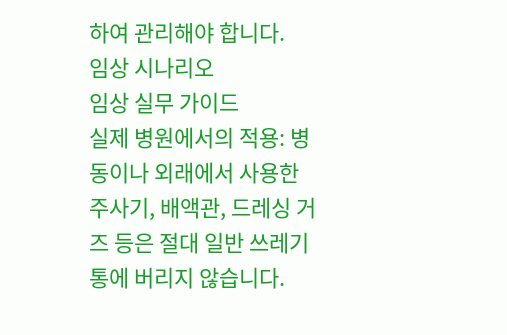하여 관리해야 합니다.
임상 시나리오
임상 실무 가이드
실제 병원에서의 적용: 병동이나 외래에서 사용한 주사기, 배액관, 드레싱 거즈 등은 절대 일반 쓰레기통에 버리지 않습니다.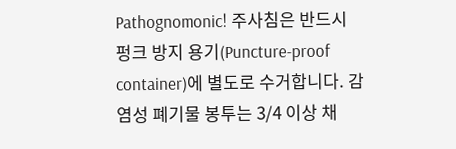Pathognomonic! 주사침은 반드시 펑크 방지 용기(Puncture-proof container)에 별도로 수거합니다. 감염성 폐기물 봉투는 3/4 이상 채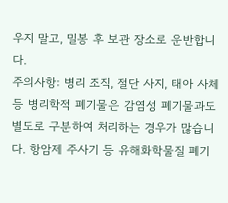우지 말고, 밀봉 후 보관 장소로 운반합니다.
주의사항: 병리 조직, 절단 사지, 태아 사체 등 병리학적 폐기물은 감염성 폐기물과도 별도로 구분하여 처리하는 경우가 많습니다. 항암제 주사기 등 유해화학물질 폐기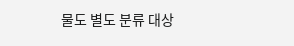물도 별도 분류 대상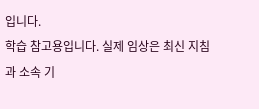입니다.
학습 참고용입니다. 실제 임상은 최신 지침과 소속 기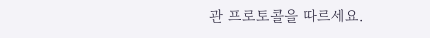관 프로토콜을 따르세요.